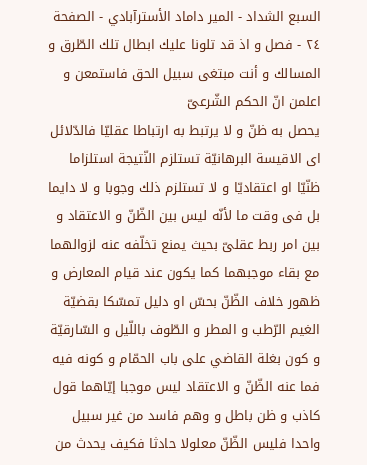السبع الشداد - المير داماد الأسترآبادي - الصفحة ٢٤ - فصل و اذ قد تلونا عليك ابطال تلك الطّرق و المسالك و أنت مبتغى سبيل الحق فاستمعن و اعلمن انّ الحكم الشّرعىّ
يحصل به ظنّ و لا يرتبط به ارتباطا عقليّا فالدّلائل اى الاقيسة البرهانيّة تستلزم النّتيجة استلزاما ظنّيّا او اعتقاديّا و لا تستلزم ذلك وجوبا و لا دايما بل فى وقت ما لأنّه ليس بين الظّنّ و الاعتقاد و بين امر ربط عقلىّ بحيث يمنع تخلّفه عنه لزوالهما مع بقاء موجبهما كما يكون عند قيام المعارض و ظهور خلاف الظّنّ بحسّ او دليل تمسّكا بقضيّة الغيم الرّطب و المطر و الطّوف باللّيل و السّارقيّة و كون بغلة القاضي على باب الحمّام و كونه فيه فما عنه الظّنّ و الاعتقاد ليس موجبا إيّاهما قول كاذب و ظن باطل و وهم فاسد من غير سبيل واحدا فليس الظّنّ معلولا حادثا فكيف يحدث من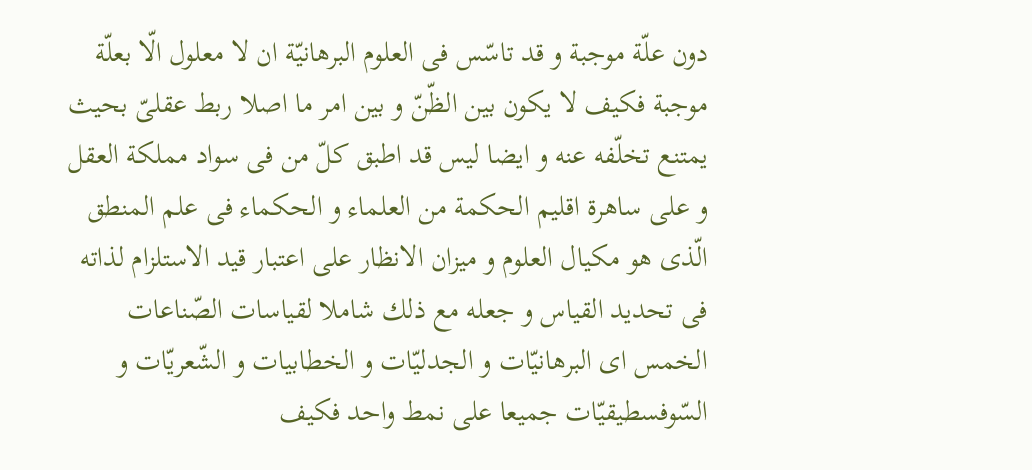دون علّة موجبة و قد تاسّس فى العلوم البرهانيّة ان لا معلول الّا بعلّة موجبة فكيف لا يكون بين الظّنّ و بين امر ما اصلا ربط عقلىّ بحيث يمتنع تخلّفه عنه و ايضا ليس قد اطبق كلّ من فى سواد مملكة العقل و على ساهرة اقليم الحكمة من العلماء و الحكماء فى علم المنطق الّذى هو مكيال العلوم و ميزان الانظار على اعتبار قيد الاستلزام لذاته فى تحديد القياس و جعله مع ذلك شاملا لقياسات الصّناعات الخمس اى البرهانيّات و الجدليّات و الخطابيات و الشّعريّات و السّوفسطيقيّات جميعا على نمط واحد فكيف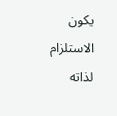يكون الاستلزام لذاته